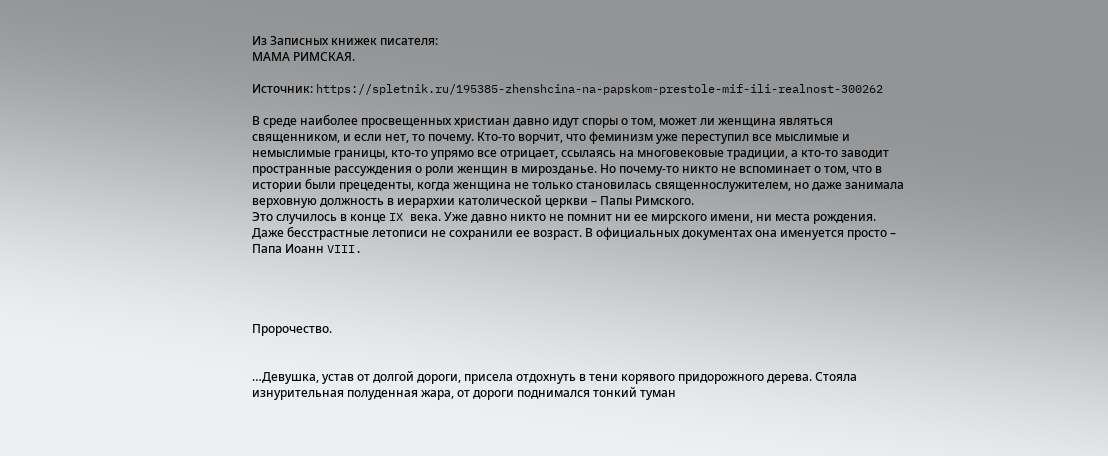Из Записных книжек писателя:
МАМА РИМСКАЯ.

Источник: https://spletnik.ru/195385-zhenshcina-na-papskom-prestole-mif-ili-realnost-300262

В среде наиболее просвещенных христиан давно идут споры о том, может ли женщина являться священником, и если нет, то почему. Кто-то ворчит, что феминизм уже переступил все мыслимые и немыслимые границы, кто-то упрямо все отрицает, ссылаясь на многовековые традиции, а кто-то заводит пространные рассуждения о роли женщин в мирозданье. Но почему-то никто не вспоминает о том, что в истории были прецеденты, когда женщина не только становилась священнослужителем, но даже занимала верховную должность в иерархии католической церкви – Папы Римского.
Это случилось в конце IX века. Уже давно никто не помнит ни ее мирского имени, ни места рождения. Даже бесстрастные летописи не сохранили ее возраст. В официальных документах она именуется просто – Папа Иоанн VIII.




Пророчество.


…Девушка, устав от долгой дороги, присела отдохнуть в тени корявого придорожного дерева. Стояла изнурительная полуденная жара, от дороги поднимался тонкий туман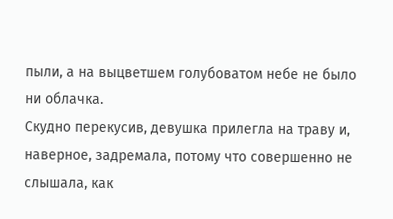пыли, а на выцветшем голубоватом небе не было ни облачка.
Скудно перекусив, девушка прилегла на траву и, наверное, задремала, потому что совершенно не слышала, как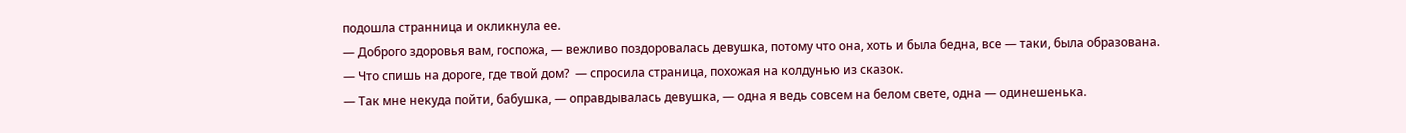подошла странница и окликнула ее.
— Доброго здоровья вам, госпожа, — вежливо поздоровалась девушка, потому что она, хоть и была бедна, все — таки, была образована.
— Что спишь на дороге, где твой дом?  — спросила страница, похожая на колдунью из сказок.
— Так мне некуда пойти, бабушка, — оправдывалась девушка, — одна я ведь совсем на белом свете, одна — одинешенька.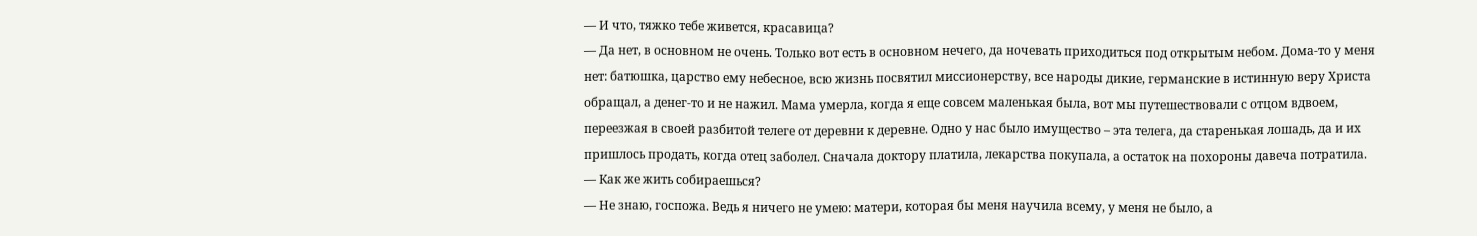— И что, тяжко тебе живется, красавица?
— Да нет, в основном не очень. Только вот есть в основном нечего, да ночевать приходиться под открытым небом. Дома-то у меня нет: батюшка, царство ему небесное, всю жизнь посвятил миссионерству, все народы дикие, германские в истинную веру Христа обращал, а денег-то и не нажил. Мама умерла, когда я еще совсем маленькая была, вот мы путешествовали с отцом вдвоем, переезжая в своей разбитой телеге от деревни к деревне. Одно у нас было имущество – эта телега, да старенькая лошадь, да и их пришлось продать, когда отец заболел. Сначала доктору платила, лекарства покупала, а остаток на похороны давеча потратила.
— Как же жить собираешься?
— Не знаю, госпожа. Ведь я ничего не умею: матери, которая бы меня научила всему, у меня не было, а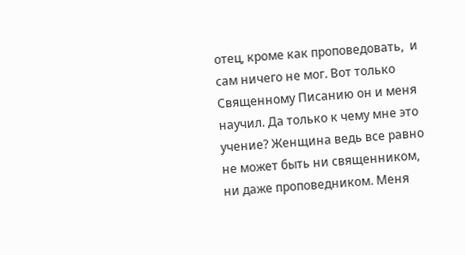отец, кроме как проповедовать,  и сам ничего не мог. Вот только Священному Писанию он и меня научил. Да только к чему мне это учение? Женщина ведь все равно не может быть ни священником, ни даже проповедником. Меня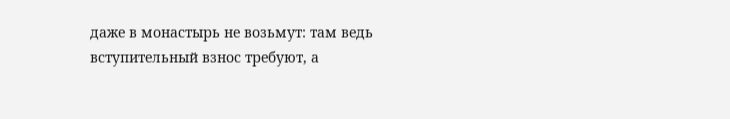даже в монастырь не возьмут: там ведь вступительный взнос требуют, а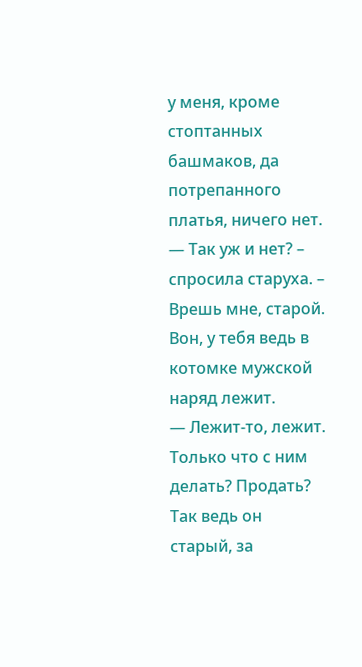у меня, кроме стоптанных башмаков, да потрепанного платья, ничего нет.
— Так уж и нет? – спросила старуха. – Врешь мне, старой. Вон, у тебя ведь в котомке мужской наряд лежит.
— Лежит-то, лежит. Только что с ним делать? Продать? Так ведь он старый, за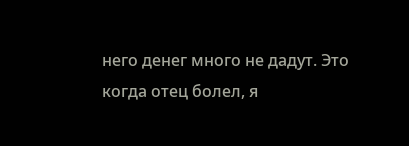него денег много не дадут. Это когда отец болел, я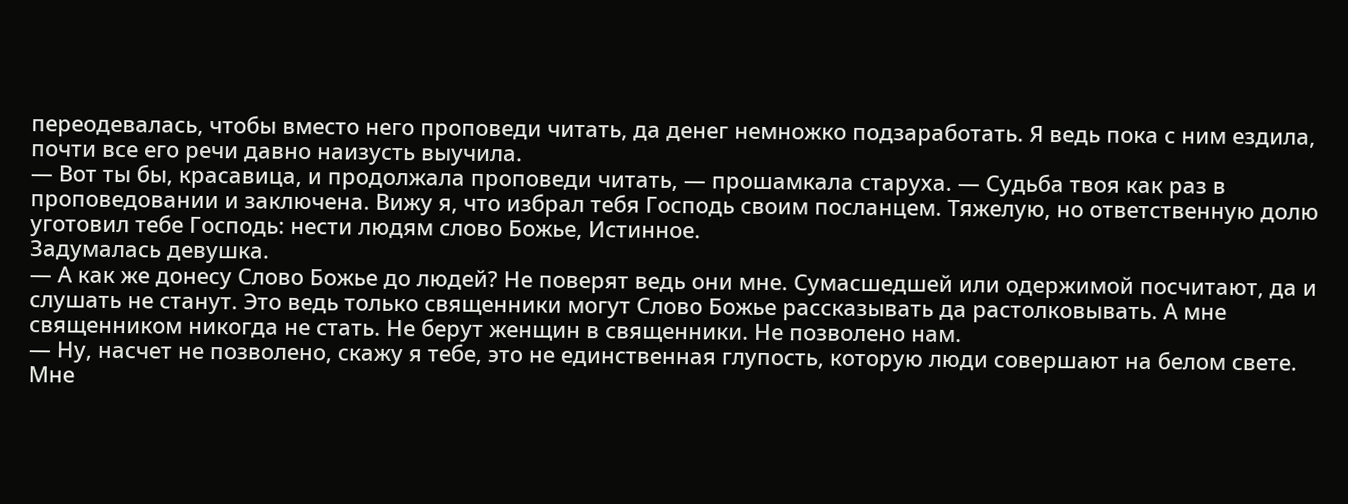переодевалась, чтобы вместо него проповеди читать, да денег немножко подзаработать. Я ведь пока с ним ездила, почти все его речи давно наизусть выучила.
— Вот ты бы, красавица, и продолжала проповеди читать, — прошамкала старуха. — Судьба твоя как раз в проповедовании и заключена. Вижу я, что избрал тебя Господь своим посланцем. Тяжелую, но ответственную долю уготовил тебе Господь: нести людям слово Божье, Истинное.
Задумалась девушка.
— А как же донесу Слово Божье до людей? Не поверят ведь они мне. Сумасшедшей или одержимой посчитают, да и слушать не станут. Это ведь только священники могут Слово Божье рассказывать да растолковывать. А мне священником никогда не стать. Не берут женщин в священники. Не позволено нам.
— Ну, насчет не позволено, скажу я тебе, это не единственная глупость, которую люди совершают на белом свете. Мне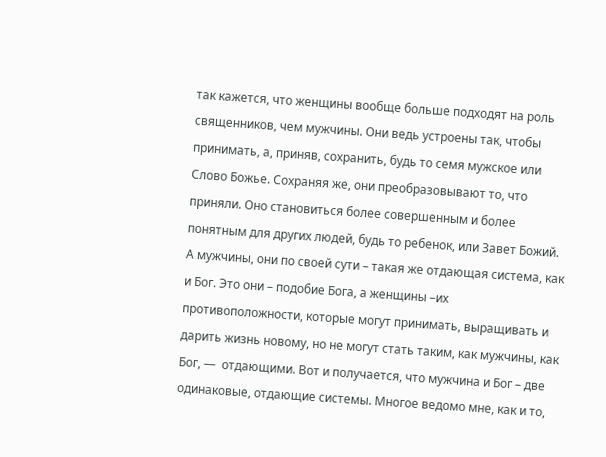так кажется, что женщины вообще больше подходят на роль священников, чем мужчины. Они ведь устроены так, чтобы принимать, а, приняв, сохранить, будь то семя мужское или Слово Божье. Сохраняя же, они преобразовывают то, что приняли. Оно становиться более совершенным и более понятным для других людей, будь то ребенок, или Завет Божий. А мужчины, они по своей сути – такая же отдающая система, как и Бог. Это они – подобие Бога, а женщины –их противоположности, которые могут принимать, выращивать и дарить жизнь новому, но не могут стать таким, как мужчины, как Бог, —  отдающими. Вот и получается, что мужчина и Бог – две одинаковые, отдающие системы. Многое ведомо мне, как и то,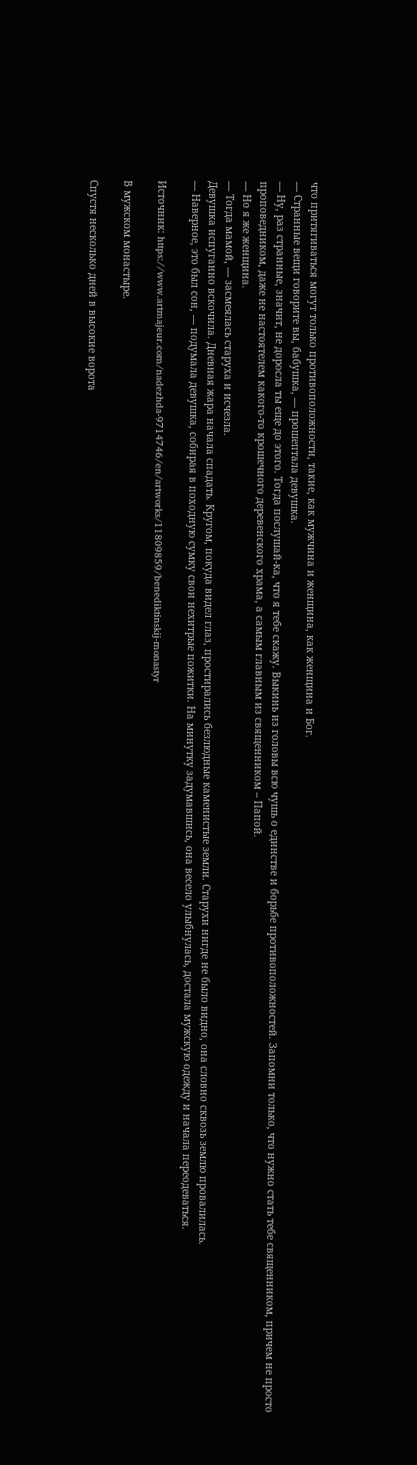что притягиваться могут только противоположности, такие, как мужчина и женщина, как женщина и Бог.
— Странные вещи говорите вы, бабушка, — прошептала девушка.
— Ну, раз странные, значит, не доросла ты еще до этого. Тогда послушай-ка, что я тебе скажу. Выкинь из головы всю чушь о единстве и борьбе противоположностей. Запомни только, что нужно стать тебе священником, причем не просто проповедником, даже не настоятелем какого-то крошечного деревенского храма, а самым главным из священником – Папой.
— Но я же женщина.
— Тогда мамой, — засмеялась старуха и исчезла.
Девушка испуганно вскочила. Дневная жара начала спадать. Кругом, покуда видел глаз, простирались безлюдные каменистые земли. Старухи нигде не было видно, она словно сквозь землю провалилась.
— Наверное, это был сон, — подумала девушка, собирая в походную сумку свои нехитрые пожитки. На минутку задумавшись, она весело улыбнулась, достала мужскую одежду и начала переодеваться.

Источник: https://www.artmajeur.com/nadezhda-9714746/en/artworks/11809859/benediktinskij-monastyr

В мужском монастыре.

Спустя несколько дней в высокие ворота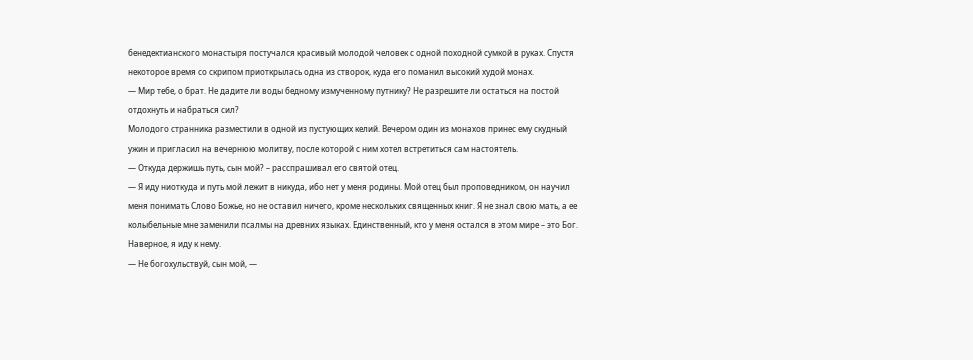бенедектианского монастыря постучался красивый молодой человек с одной походной сумкой в руках. Спустя некоторое время со скрипом приоткрылась одна из створок, куда его поманил высокий худой монах.
— Мир тебе, о брат. Не дадите ли воды бедному измученному путнику? Не разрешите ли остаться на постой отдохнуть и набраться сил?
Молодого странника разместили в одной из пустующих келий. Вечером один из монахов принес ему скудный ужин и пригласил на вечернюю молитву, после которой с ним хотел встретиться сам настоятель.
— Откуда держишь путь, сын мой? – расспрашивал его святой отец.
— Я иду ниоткуда и путь мой лежит в никуда, ибо нет у меня родины. Мой отец был проповедником, он научил меня понимать Слово Божье, но не оставил ничего, кроме нескольких священных книг. Я не знал свою мать, а ее колыбельные мне заменили псалмы на древних языках. Единственный, кто у меня остался в этом мире – это Бог. Наверное, я иду к нему.
— Не богохульствуй, сын мой, —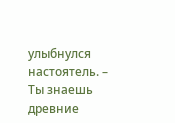улыбнулся настоятель. – Ты знаешь древние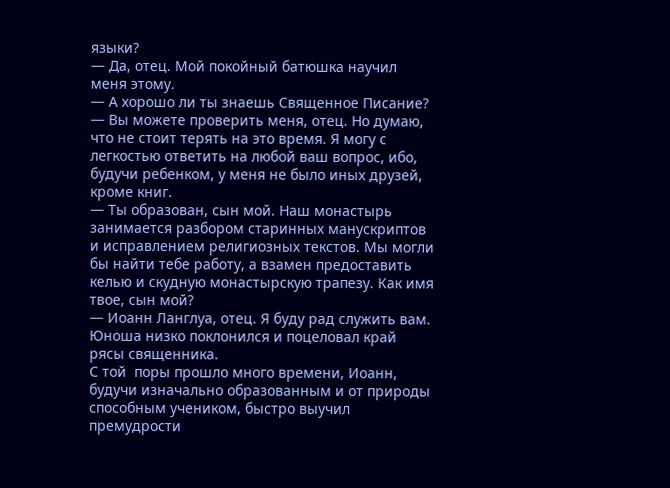языки?
— Да, отец. Мой покойный батюшка научил меня этому.
— А хорошо ли ты знаешь Священное Писание?
— Вы можете проверить меня, отец. Но думаю, что не стоит терять на это время. Я могу с легкостью ответить на любой ваш вопрос, ибо, будучи ребенком, у меня не было иных друзей, кроме книг.
— Ты образован, сын мой. Наш монастырь занимается разбором старинных манускриптов и исправлением религиозных текстов. Мы могли бы найти тебе работу, а взамен предоставить келью и скудную монастырскую трапезу. Как имя твое, сын мой?
— Иоанн Ланглуа, отец. Я буду рад служить вам.
Юноша низко поклонился и поцеловал край рясы священника.
С той  поры прошло много времени, Иоанн, будучи изначально образованным и от природы способным учеником, быстро выучил премудрости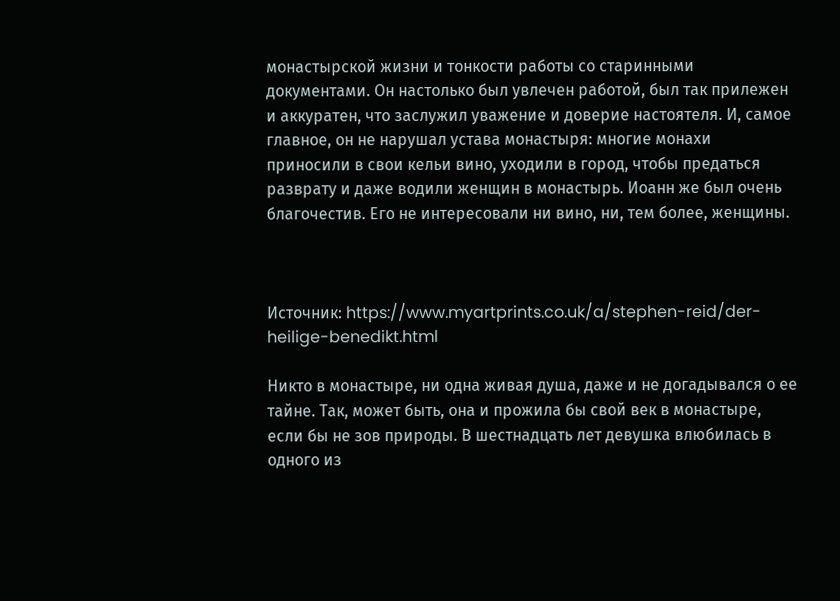монастырской жизни и тонкости работы со старинными документами. Он настолько был увлечен работой, был так прилежен и аккуратен, что заслужил уважение и доверие настоятеля. И, самое главное, он не нарушал устава монастыря: многие монахи приносили в свои кельи вино, уходили в город, чтобы предаться разврату и даже водили женщин в монастырь. Иоанн же был очень благочестив. Его не интересовали ни вино, ни, тем более, женщины.



Источник: https://www.myartprints.co.uk/a/stephen-reid/der-heilige-benedikt.html

Никто в монастыре, ни одна живая душа, даже и не догадывался о ее тайне. Так, может быть, она и прожила бы свой век в монастыре, если бы не зов природы. В шестнадцать лет девушка влюбилась в одного из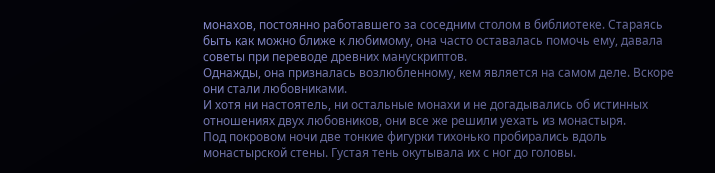монахов, постоянно работавшего за соседним столом в библиотеке. Стараясь быть как можно ближе к любимому, она часто оставалась помочь ему, давала советы при переводе древних манускриптов.
Однажды, она призналась возлюбленному, кем является на самом деле. Вскоре они стали любовниками.
И хотя ни настоятель, ни остальные монахи и не догадывались об истинных отношениях двух любовников, они все же решили уехать из монастыря.
Под покровом ночи две тонкие фигурки тихонько пробирались вдоль монастырской стены. Густая тень окутывала их с ног до головы.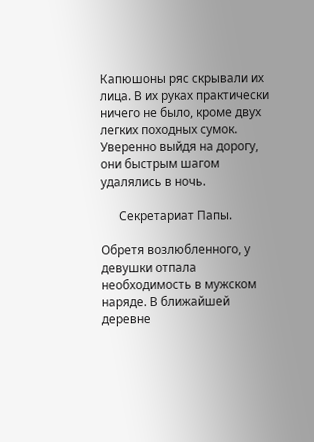Капюшоны ряс скрывали их лица. В их руках практически ничего не было, кроме двух легких походных сумок. Уверенно выйдя на дорогу, они быстрым шагом удалялись в ночь.

      Секретариат Папы.

Обретя возлюбленного, у девушки отпала необходимость в мужском наряде. В ближайшей деревне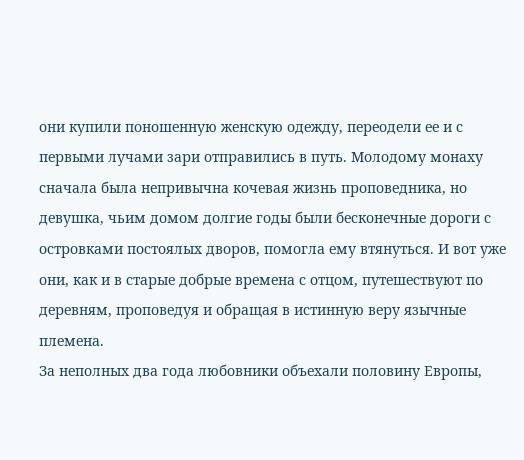они купили поношенную женскую одежду, переодели ее и с первыми лучами зари отправились в путь. Молодому монаху сначала была непривычна кочевая жизнь проповедника, но девушка, чьим домом долгие годы были бесконечные дороги с островками постоялых дворов, помогла ему втянуться. И вот уже они, как и в старые добрые времена с отцом, путешествуют по деревням, проповедуя и обращая в истинную веру язычные племена.
За неполных два года любовники объехали половину Европы,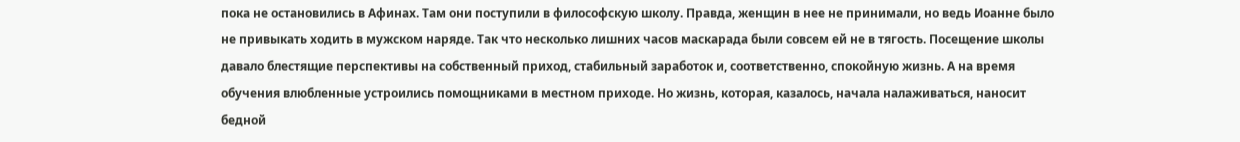пока не остановились в Афинах. Там они поступили в философскую школу. Правда, женщин в нее не принимали, но ведь Иоанне было не привыкать ходить в мужском наряде. Так что несколько лишних часов маскарада были совсем ей не в тягость. Посещение школы давало блестящие перспективы на собственный приход, стабильный заработок и, соответственно, спокойную жизнь. А на время обучения влюбленные устроились помощниками в местном приходе. Но жизнь, которая, казалось, начала налаживаться, наносит бедной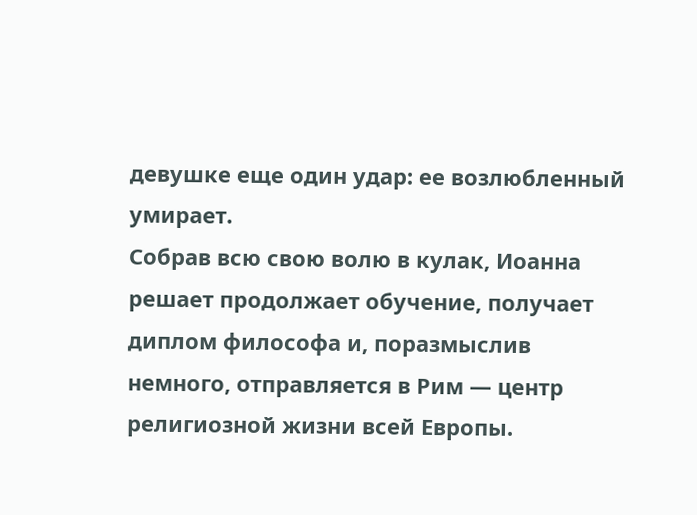девушке еще один удар: ее возлюбленный умирает.
Собрав всю свою волю в кулак, Иоанна решает продолжает обучение, получает диплом философа и, поразмыслив немного, отправляется в Рим — центр религиозной жизни всей Европы.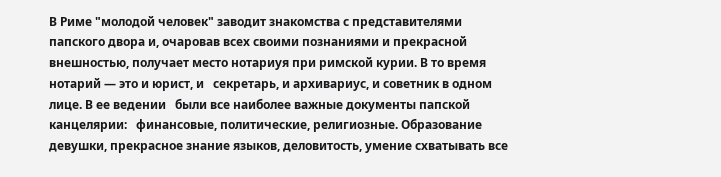В Риме "молодой человек" заводит знакомства с представителями папского двора и, очаровав всех своими познаниями и прекрасной внешностью, получает место нотариуя при римской курии. В то время нотарий — это и юрист, и   секретарь, и архивариус, и советник в одном лице. В ее ведении   были все наиболее важные документы папской канцелярии:   финансовые, политические, религиозные. Образование девушки, прекрасное знание языков, деловитость, умение схватывать все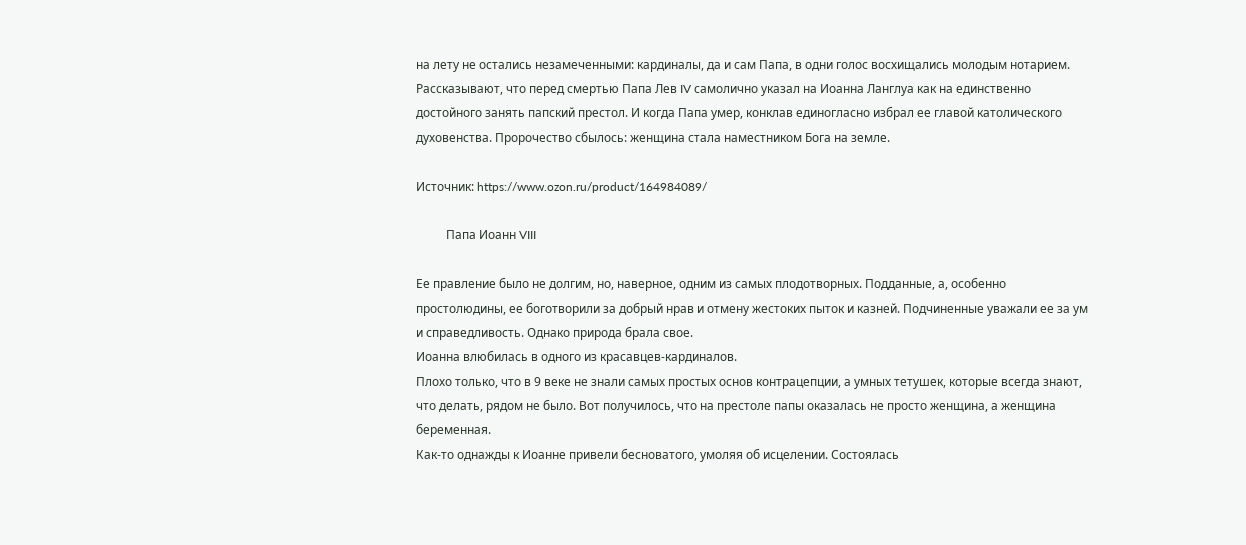на лету не остались незамеченными: кардиналы, да и сам Папа, в одни голос восхищались молодым нотарием. Рассказывают, что перед смертью Папа Лев IV самолично указал на Иоанна Ланглуа как на единственно достойного занять папский престол. И когда Папа умер, конклав единогласно избрал ее главой католического духовенства. Пророчество сбылось: женщина стала наместником Бога на земле.

Источник: https://www.ozon.ru/product/164984089/

          Папа Иоанн VIII

Ее правление было не долгим, но, наверное, одним из самых плодотворных. Подданные, а, особенно простолюдины, ее боготворили за добрый нрав и отмену жестоких пыток и казней. Подчиненные уважали ее за ум и справедливость. Однако природа брала свое.
Иоанна влюбилась в одного из красавцев-кардиналов.
Плохо только, что в 9 веке не знали самых простых основ контрацепции, а умных тетушек, которые всегда знают, что делать, рядом не было. Вот получилось, что на престоле папы оказалась не просто женщина, а женщина беременная.
Как-то однажды к Иоанне привели бесноватого, умоляя об исцелении. Состоялась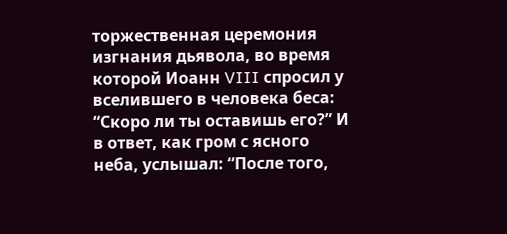торжественная церемония изгнания дьявола, во время которой Иоанн VIII спросил у вселившего в человека беса: “Скоро ли ты оставишь его?” И в ответ, как гром с ясного неба, услышал: “После того,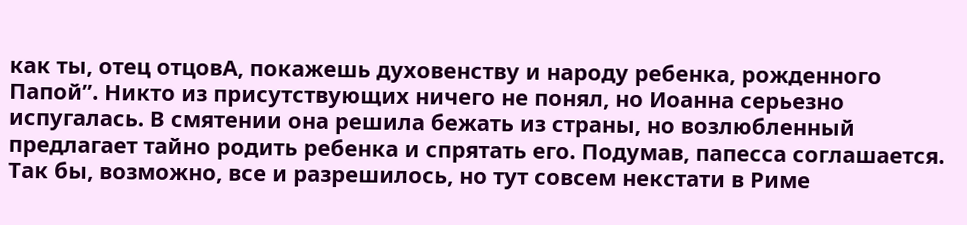как ты, отец отцовA, покажешь духовенству и народу ребенка, рожденного Папой”. Никто из присутствующих ничего не понял, но Иоанна серьезно испугалась. В смятении она решила бежать из страны, но возлюбленный предлагает тайно родить ребенка и спрятать его. Подумав, папесса соглашается. Так бы, возможно, все и разрешилось, но тут совсем некстати в Риме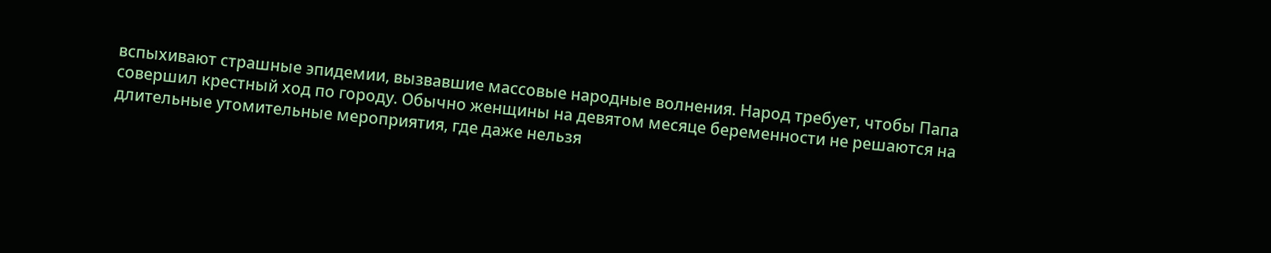вспыхивают страшные эпидемии, вызвавшие массовые народные волнения. Народ требует, чтобы Папа совершил крестный ход по городу. Обычно женщины на девятом месяце беременности не решаются на длительные утомительные мероприятия, где даже нельзя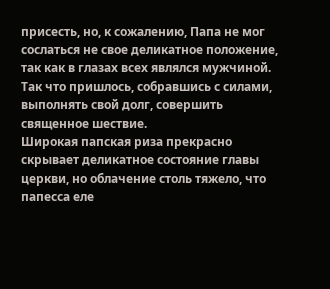присесть, но, к сожалению, Папа не мог сослаться не свое деликатное положение, так как в глазах всех являлся мужчиной. Так что пришлось, собравшись с силами, выполнять свой долг, совершить священное шествие.
Широкая папская риза прекрасно скрывает деликатное состояние главы церкви, но облачение столь тяжело, что папесса еле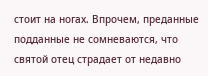стоит на ногах. Впрочем, преданные подданные не сомневаются, что святой отец страдает от недавно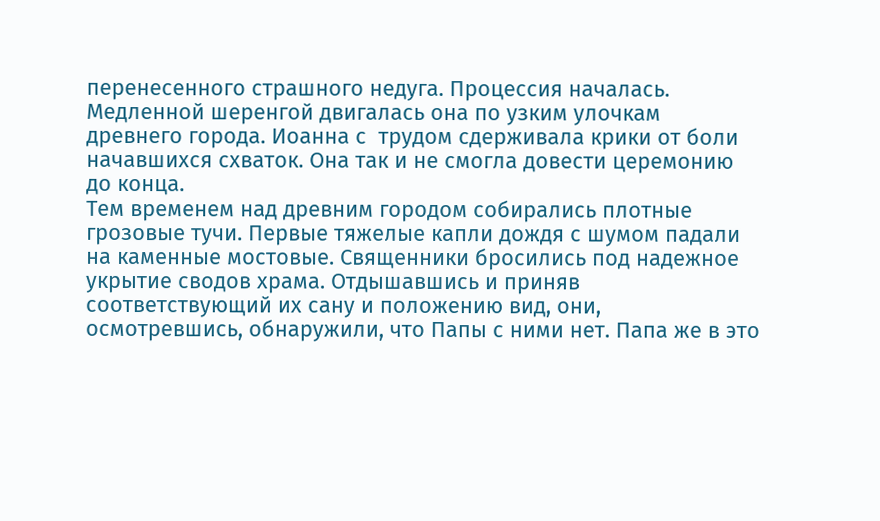перенесенного страшного недуга. Процессия началась. Медленной шеренгой двигалась она по узким улочкам древнего города. Иоанна с  трудом сдерживала крики от боли начавшихся схваток. Она так и не смогла довести церемонию до конца.
Тем временем над древним городом собирались плотные грозовые тучи. Первые тяжелые капли дождя с шумом падали на каменные мостовые. Священники бросились под надежное укрытие сводов храма. Отдышавшись и приняв соответствующий их сану и положению вид, они, осмотревшись, обнаружили, что Папы с ними нет. Папа же в это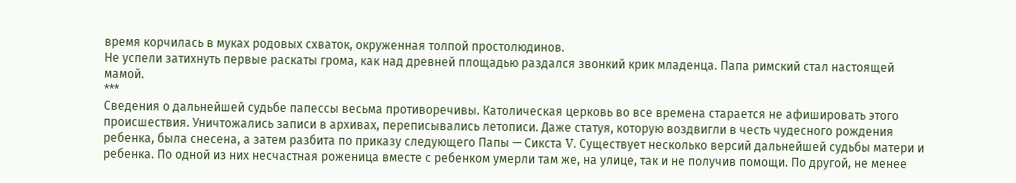время корчилась в муках родовых схваток, окруженная толпой простолюдинов.
Не успели затихнуть первые раскаты грома, как над древней площадью раздался звонкий крик младенца. Папа римский стал настоящей мамой.
***
Сведения о дальнейшей судьбе папессы весьма противоречивы. Католическая церковь во все времена старается не афишировать этого происшествия. Уничтожались записи в архивах, переписывались летописи. Даже статуя, которую воздвигли в честь чудесного рождения ребенка, была снесена, а затем разбита по приказу следующего Папы — Сикста V. Существует несколько версий дальнейшей судьбы матери и ребенка. По одной из них несчастная роженица вместе с ребенком умерли там же, на улице, так и не получив помощи. По другой, не менее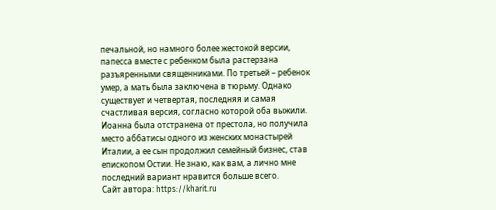печальной, но намного более жестокой версии, папесса вместе с ребенком была растерзана разъяренными священниками. По третьей – ребенок умер, а мать была заключена в тюрьму. Однако существует и четвертая, последняя и самая счастливая версия, согласно которой оба выжили. Иоанна была отстранена от престола, но получила место аббатисы одного из женских монастырей Италии, а ее сын продолжил семейный бизнес, став епископом Остии. Не знаю, как вам, а лично мне последний вариант нравится больше всего.
Сайт автора: https://kharit.ru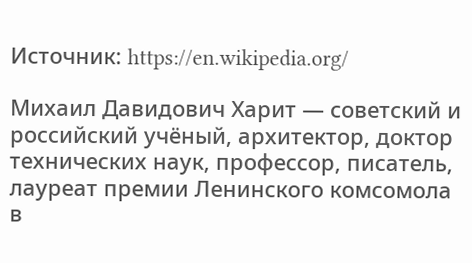Источник: https://en.wikipedia.org/

Михаил Давидович Харит — советский и российский учёный, архитектор, доктор технических наук, профессор, писатель, лауреат премии Ленинского комсомола в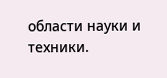области науки и техники.